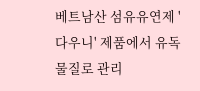베트남산 섬유유연제 '다우니' 제품에서 유독물질로 관리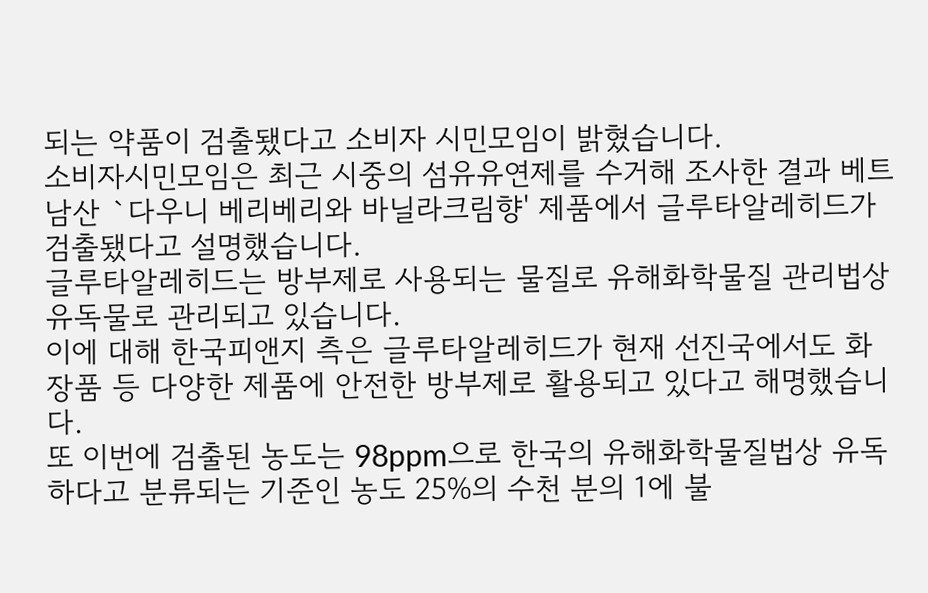되는 약품이 검출됐다고 소비자 시민모임이 밝혔습니다.
소비자시민모임은 최근 시중의 섬유유연제를 수거해 조사한 결과 베트남산 `다우니 베리베리와 바닐라크림향' 제품에서 글루타알레히드가 검출됐다고 설명했습니다.
글루타알레히드는 방부제로 사용되는 물질로 유해화학물질 관리법상 유독물로 관리되고 있습니다.
이에 대해 한국피앤지 측은 글루타알레히드가 현재 선진국에서도 화장품 등 다양한 제품에 안전한 방부제로 활용되고 있다고 해명했습니다.
또 이번에 검출된 농도는 98ppm으로 한국의 유해화학물질법상 유독하다고 분류되는 기준인 농도 25%의 수천 분의 1에 불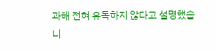과해 전혀 유독하지 않다고 설명했습니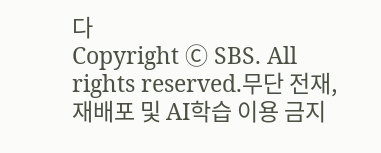다
Copyright Ⓒ SBS. All rights reserved.무단 전재, 재배포 및 AI학습 이용 금지